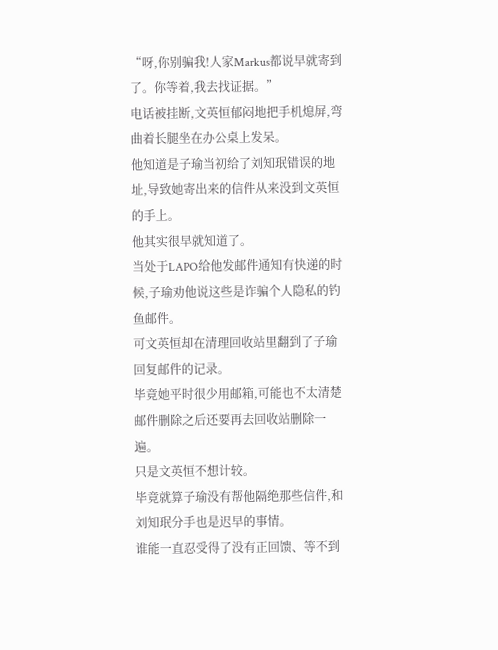“呀,你别骗我!人家Markus都说早就寄到了。你等着,我去找证据。”
电话被挂断,文英恒郁闷地把手机熄屏,弯曲着长腿坐在办公桌上发呆。
他知道是子瑜当初给了刘知珉错误的地址,导致她寄出来的信件从来没到文英恒的手上。
他其实很早就知道了。
当处于LAPO给他发邮件通知有快递的时候,子瑜劝他说这些是诈骗个人隐私的钓鱼邮件。
可文英恒却在清理回收站里翻到了子瑜回复邮件的记录。
毕竟她平时很少用邮箱,可能也不太清楚邮件删除之后还要再去回收站删除一遍。
只是文英恒不想计较。
毕竟就算子瑜没有帮他隔绝那些信件,和刘知珉分手也是迟早的事情。
谁能一直忍受得了没有正回馈、等不到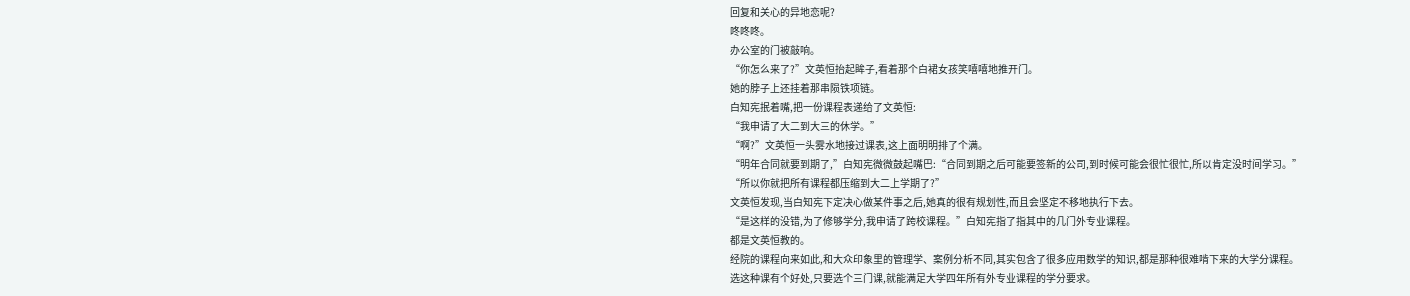回复和关心的异地恋呢?
咚咚咚。
办公室的门被敲响。
“你怎么来了?”文英恒抬起眸子,看着那个白裙女孩笑嘻嘻地推开门。
她的脖子上还挂着那串陨铁项链。
白知宪抿着嘴,把一份课程表递给了文英恒:
“我申请了大二到大三的休学。”
“啊?”文英恒一头雾水地接过课表,这上面明明排了个满。
“明年合同就要到期了,”白知宪微微鼓起嘴巴:“合同到期之后可能要签新的公司,到时候可能会很忙很忙,所以肯定没时间学习。”
“所以你就把所有课程都压缩到大二上学期了?”
文英恒发现,当白知宪下定决心做某件事之后,她真的很有规划性,而且会坚定不移地执行下去。
“是这样的没错,为了修够学分,我申请了跨校课程。”白知宪指了指其中的几门外专业课程。
都是文英恒教的。
经院的课程向来如此,和大众印象里的管理学、案例分析不同,其实包含了很多应用数学的知识,都是那种很难啃下来的大学分课程。
选这种课有个好处,只要选个三门课,就能满足大学四年所有外专业课程的学分要求。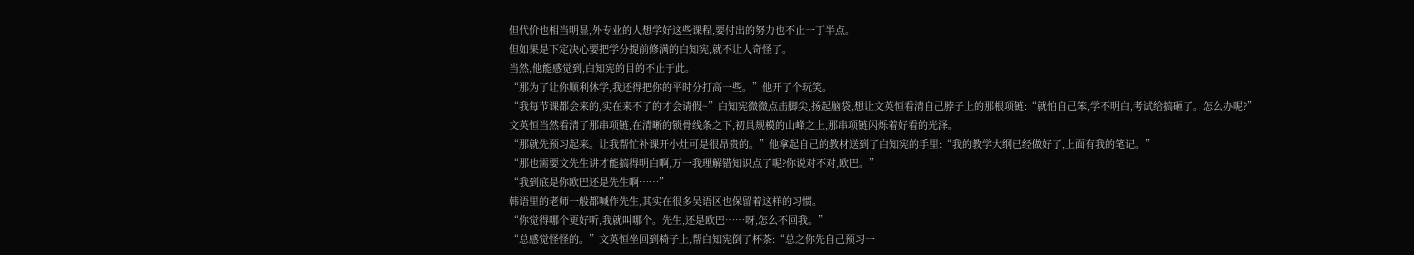但代价也相当明显,外专业的人想学好这些课程,要付出的努力也不止一丁半点。
但如果是下定决心要把学分提前修满的白知宪,就不让人奇怪了。
当然,他能感觉到,白知宪的目的不止于此。
“那为了让你顺利休学,我还得把你的平时分打高一些。”他开了个玩笑。
“我每节课都会来的,实在来不了的才会请假~”白知宪微微点击脚尖,扬起脑袋,想让文英恒看清自己脖子上的那根项链:“就怕自己笨,学不明白,考试给搞砸了。怎么办呢?”
文英恒当然看清了那串项链,在清晰的锁骨线条之下,初具规模的山峰之上,那串项链闪烁着好看的光泽。
“那就先预习起来。让我帮忙补课开小灶可是很昂贵的。”他拿起自己的教材送到了白知宪的手里:“我的教学大纲已经做好了,上面有我的笔记。”
“那也需要文先生讲才能搞得明白啊,万一我理解错知识点了呢?你说对不对,欧巴。”
“我到底是你欧巴还是先生啊……”
韩语里的老师一般都喊作先生,其实在很多吴语区也保留着这样的习惯。
“你觉得哪个更好听,我就叫哪个。先生,还是欧巴……呀,怎么不回我。”
“总感觉怪怪的。”文英恒坐回到椅子上,帮白知宪倒了杯茶:“总之你先自己预习一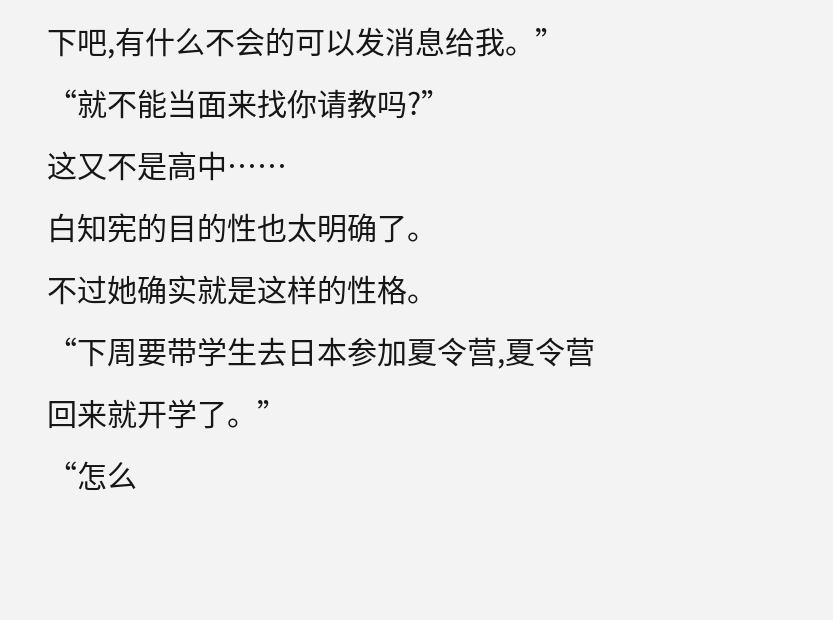下吧,有什么不会的可以发消息给我。”
“就不能当面来找你请教吗?”
这又不是高中……
白知宪的目的性也太明确了。
不过她确实就是这样的性格。
“下周要带学生去日本参加夏令营,夏令营回来就开学了。”
“怎么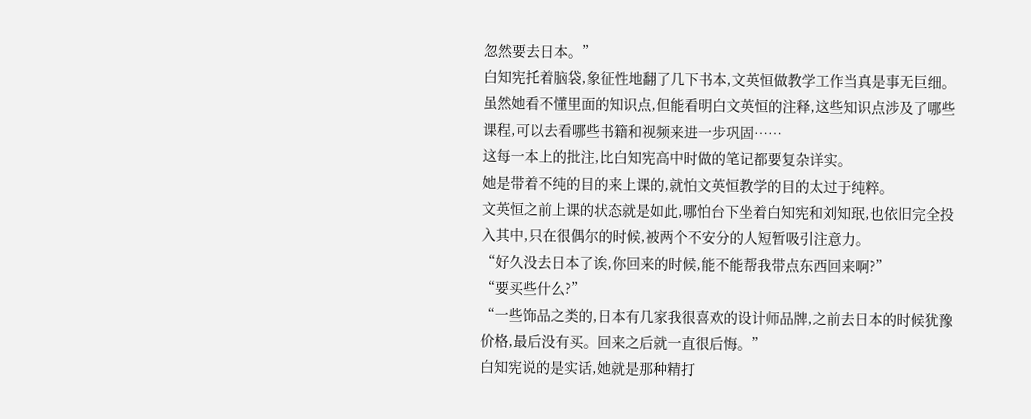忽然要去日本。”
白知宪托着脑袋,象征性地翻了几下书本,文英恒做教学工作当真是事无巨细。
虽然她看不懂里面的知识点,但能看明白文英恒的注释,这些知识点涉及了哪些课程,可以去看哪些书籍和视频来进一步巩固……
这每一本上的批注,比白知宪高中时做的笔记都要复杂详实。
她是带着不纯的目的来上课的,就怕文英恒教学的目的太过于纯粹。
文英恒之前上课的状态就是如此,哪怕台下坐着白知宪和刘知珉,也依旧完全投入其中,只在很偶尔的时候,被两个不安分的人短暂吸引注意力。
“好久没去日本了诶,你回来的时候,能不能帮我带点东西回来啊?”
“要买些什么?”
“一些饰品之类的,日本有几家我很喜欢的设计师品牌,之前去日本的时候犹豫价格,最后没有买。回来之后就一直很后悔。”
白知宪说的是实话,她就是那种精打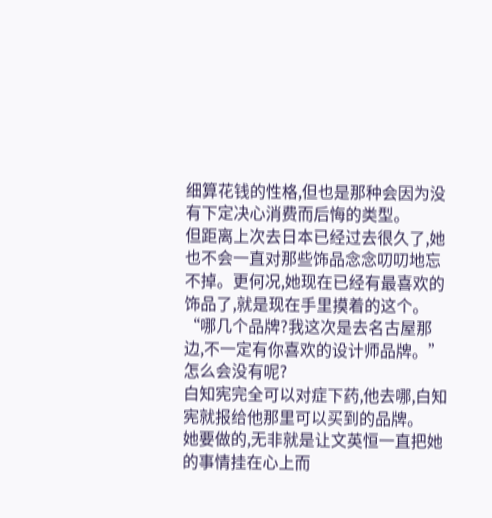细算花钱的性格,但也是那种会因为没有下定决心消费而后悔的类型。
但距离上次去日本已经过去很久了,她也不会一直对那些饰品念念叨叨地忘不掉。更何况,她现在已经有最喜欢的饰品了,就是现在手里摸着的这个。
“哪几个品牌?我这次是去名古屋那边,不一定有你喜欢的设计师品牌。”
怎么会没有呢?
白知宪完全可以对症下药,他去哪,白知宪就报给他那里可以买到的品牌。
她要做的,无非就是让文英恒一直把她的事情挂在心上而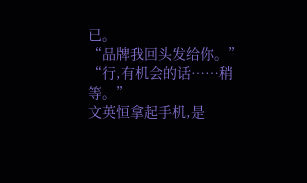已。
“品牌我回头发给你。”
“行,有机会的话……稍等。”
文英恒拿起手机,是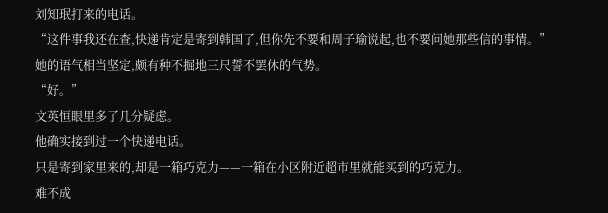刘知珉打来的电话。
“这件事我还在查,快递肯定是寄到韩国了,但你先不要和周子瑜说起,也不要问她那些信的事情。”
她的语气相当坚定,颇有种不掘地三尺誓不罢休的气势。
“好。”
文英恒眼里多了几分疑虑。
他确实接到过一个快递电话。
只是寄到家里来的,却是一箱巧克力——一箱在小区附近超市里就能买到的巧克力。
难不成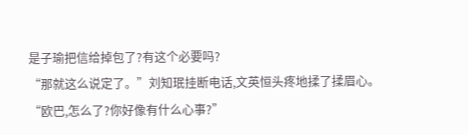是子瑜把信给掉包了?有这个必要吗?
“那就这么说定了。”刘知珉挂断电话,文英恒头疼地揉了揉眉心。
“欧巴,怎么了?你好像有什么心事?”